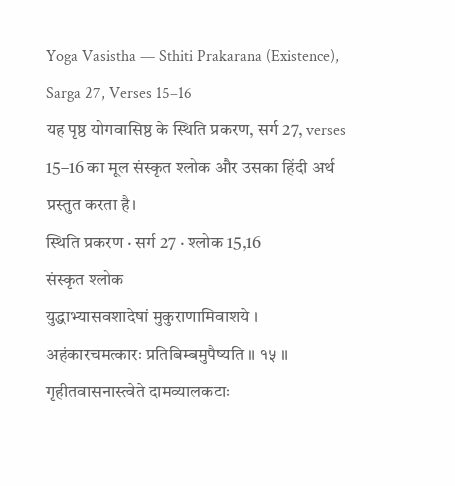Yoga Vasistha — Sthiti Prakarana (Existence), Sarga 27, Verses 15–16
यह पृष्ठ योगवासिष्ठ के स्थिति प्रकरण, सर्ग 27, verses 15–16 का मूल संस्कृत श्लोक और उसका हिंदी अर्थ प्रस्तुत करता है।
स्थिति प्रकरण · सर्ग 27 · श्लोक 15,16
संस्कृत श्लोक
युद्धाभ्यासवशादेषां मुकुराणामिवाशये ।
अहंकारचमत्कारः प्रतिबिम्बमुपैष्यति ॥ १५ ॥
गृहीतवासनास्त्वेते दामव्यालकटाः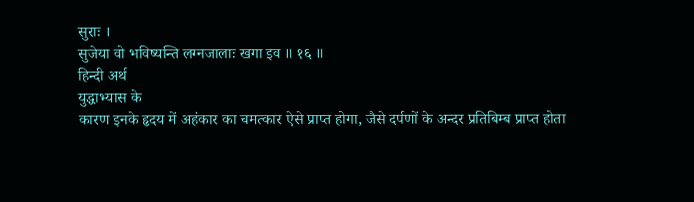सुराः ।
सुजेया वो भविष्यन्ति लग्नजालाः खगा इव ॥ १६ ॥
हिन्दी अर्थ
युद्धाभ्यास के
कारण इनके हृदय में अहंकार का चमत्कार ऐसे प्राप्त होगा, जैसे दर्पणों के अन्दर प्रतिबिम्ब प्राप्त होता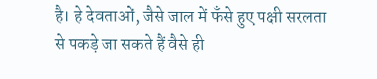है। हे देवताओं, जैसे जाल में फँसे हुए पक्षी सरलता से पकड़े जा सकते हैं वैसे ही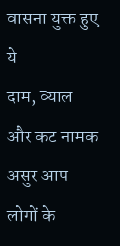वासना युक्त हुए ये
दाम, व्याल और कट नामक असुर आप लोगों के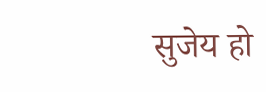सुजेय हो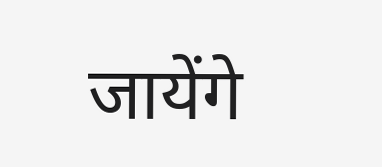जायेंगे